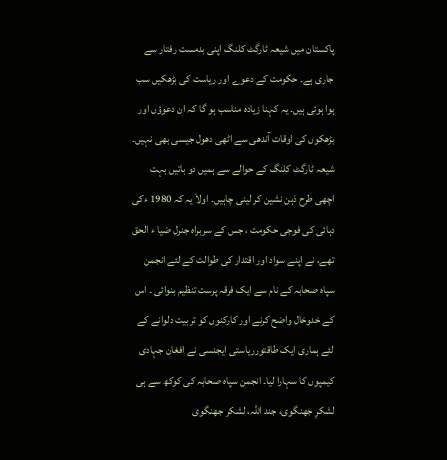پاکستان میں شیعہ ٹارگٹ کلنگ اپنی بدمست رفتار سے جاری ہے۔ حکومت کے دعوے اور ریاست کی بڑھکیں سب ہوا ہوئی ہیں۔ یہ کہنا زیادہ مناسب ہو گا کہ ان دعوؤں اور بڑھکوں کی اوقات آندھی سے اٹھی دھول جیسی بھی نہیں۔ شیعہ ٹارگٹ کلنگ کے حوالے سے ہمیں دو باتیں بہت اچھی طرح ذہن نشین کر لینی چاہیں۔ اولاَ یہ کہ 1980 ءکی دہائی کی فوجی حکومت ، جس کے سربراہ جنرل ضیا ء الحق تھے، نے اپنے سواد اور اقتدار کی طوالت کے لئے انجمن سپاہ صحابہ کے نام سے ایک فرقہ پرست تنظیم بنوائی ۔ اس کے خدوخال واضح کرنے اور کارکنوں کو تربیت دلوانے کے لئے ہماری ایک طاقتورریاستی ایجنسی نے افغان جہادی کیمپوں کا سہارا لیا۔ انجمن سپاہ صحابہ کی کوکھ سے ہی لشکرِ جھنگوی، جند اللہ، لشکر جھنگوی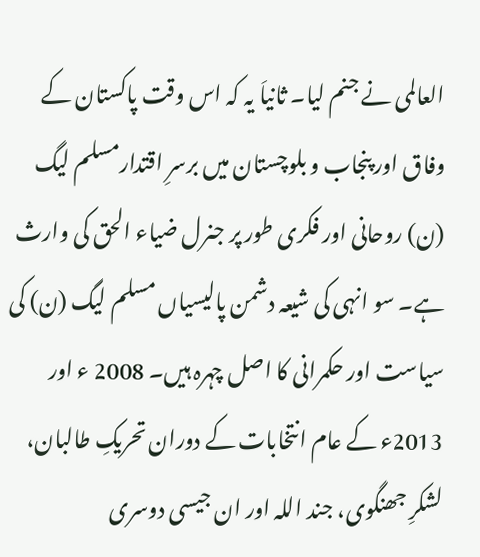العالمی نے جنم لیا۔ ثانیاَ یہ کہ اس وقت پاکستان کے وفاق اور پنجاب و بلوچستان میں برسرِ اقتدارمسلم لیگ (ن) روحانی اور فکری طور پر جنرل ضیاء الحق کی وارث ہے۔ سو انہی کی شیعہ دشمن پالیسیاں مسلم لیگ (ن) کی سیاست اور حکمرانی کا اصل چہرہ ہیں۔ 2008 ء اور 2013ء کے عام انتخابات کے دوران تحریکِ طالبان، لشکرِ جھنگوی، جند اللہ اور ان جیسی دوسری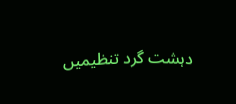دہشت گرد تنظیمیں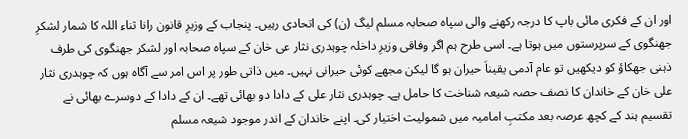اور ان کے فکری مائی باپ کا درجہ رکھنے والی سپاہ صحابہ مسلم لیگ (ن) کی اتحادی رہیں۔ پنجاب کے وزیرِ قانون رانا ثناء اللہ کا شمار لشکرِ جھنگوی کے سرپرستوں میں ہوتا ہے۔ اسی طرح ہم اگر وفاقی وزیرِ داخلہ چوہدری نثار عی خان کے سپاہ صحابہ اور لشکر جھنگوی کی طرف ذہنی جھکاؤ کو دیکھیں تو عام آدمی یقیناَ حیران ہو گا لیکن مجھے کوئی حیرانی نہیں۔ میں ذاتی طور پر اس امر سے آگاہ ہوں کہ چوہدری نثار علی خان کے خاندان کا نصف حصہ شیعہ شناخت کا حامل ہے۔ چوہدری نثار علی کے دادا دو بھائی تھے۔ ان کے دادا کے دوسرے بھائی نے تقسیم ہند کے کچھ عرصہ بعد مکتبِ امامیہ میں شمولیت اختیار کی۔ اپنے خاندان کے اندر موجود شیعہ مسلم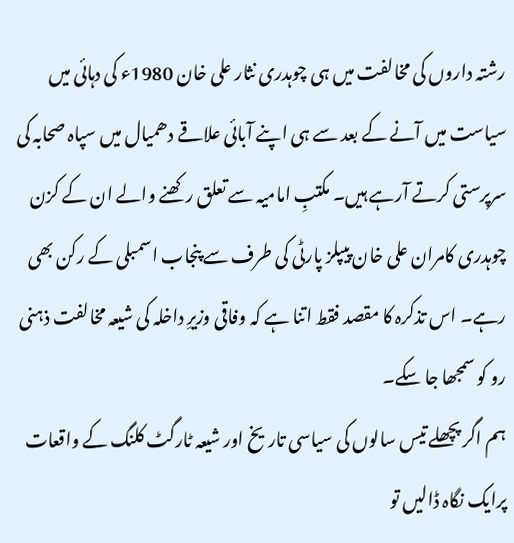رشتہ داروں کی مخالفت میں ہی چوہدری نثار علی خان 1980ء کی دہائی میں سیاست میں آنے کے بعد سے ہی اپنے آبائی علاقے دھمیال میں سپاہ صحابہ کی سرپرستی کرتے آرہے ہیں۔ مکتبِ امامیہ سے تعلق رکھنے والے ان کے کزن چوہدری کامران علی خان پیپلز پارٹی کی طرف سے پنجاب اسمبلی کے رکن بھی رہے۔ اس تذکرہ کا مقصد فقط اتنا ہے کہ وفاقی وزیرِ داخلہ کی شیعہ مخالفت ذہنی رو کو سمجھا جا سکے۔
ہم اگر پچھلے تیس سالوں کی سیاسی تاریخ اور شیعہ ٹارگٹ کلنگ کے واقعات پرایک نگاہ ڈالیں تو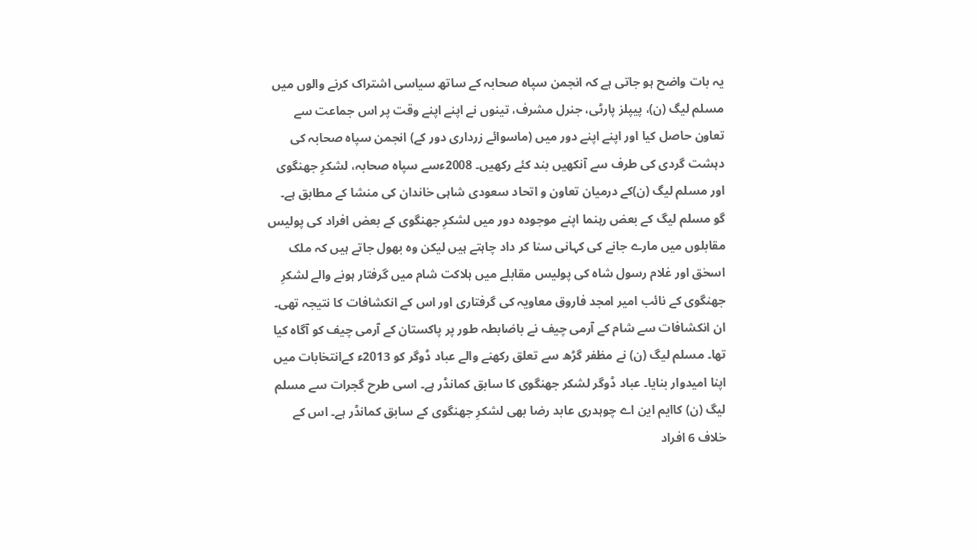یہ بات واضح ہو جاتی ہے کہ انجمن سپاہ صحابہ کے ساتھ سیاسی اشتراک کرنے والوں میں مسلم لیگ (ن)، پیپلز پارٹی، جنرل مشرف، تینوں نے اپنے اپنے وقت پر اس جماعت سے تعاون حاصل کیا اور اپنے اپنے دور میں (ماسوائے زرداری دور کے) انجمن سپاہ صحابہ کی دہشت گردی کی طرف سے آنکھیں بند کئے رکھیں۔ 2008ءسے سپاہ صحابہ، لشکرِ جھنگوی اور مسلم لیگ (ن)کے درمیان تعاون و اتحاد سعودی شاہی خاندان کی منشا کے مطابق ہے۔ گو مسلم لیگ کے بعض رہنما اپنے موجودہ دور میں لشکرِ جھنگوی کے بعض افراد کی پولیس مقابلوں میں مارے جانے کی کہانی سنا کر داد چاہتے ہیں لیکن وہ بھول جاتے ہیں کہ ملک اسحٰق اور غلام رسول شاہ کی پولیس مقابلے میں ہلاکت شام میں گرفتار ہونے والے لشکرِ جھنگوی کے نائب امیر امجد فاروق معاویہ کی گرفتاری اور اس کے انکشافات کا نتیجہ تھی۔ ان انکشافات سے شام کے آرمی چیف نے باضابطہ طور پر پاکستان کے آرمی چیف کو آگاہ کیا تھا۔ مسلم لیگ (ن) نے مظفر گڑھ سے تعلق رکھنے والے عباد ڈوگر کو 2013ء کےانتخابات میں اپنا امیدوار بنایا۔ عباد ڈوگر لشکر جھنگوی کا سابق کمانڈر ہے۔ اسی طرح گجرات سے مسلم لیگ (ن) کاایم این اے چوہدری عابد رضا بھی لشکرِ جھنگوی کے سابق کمانڈر ہے۔ اس کے خلاف 6 افراد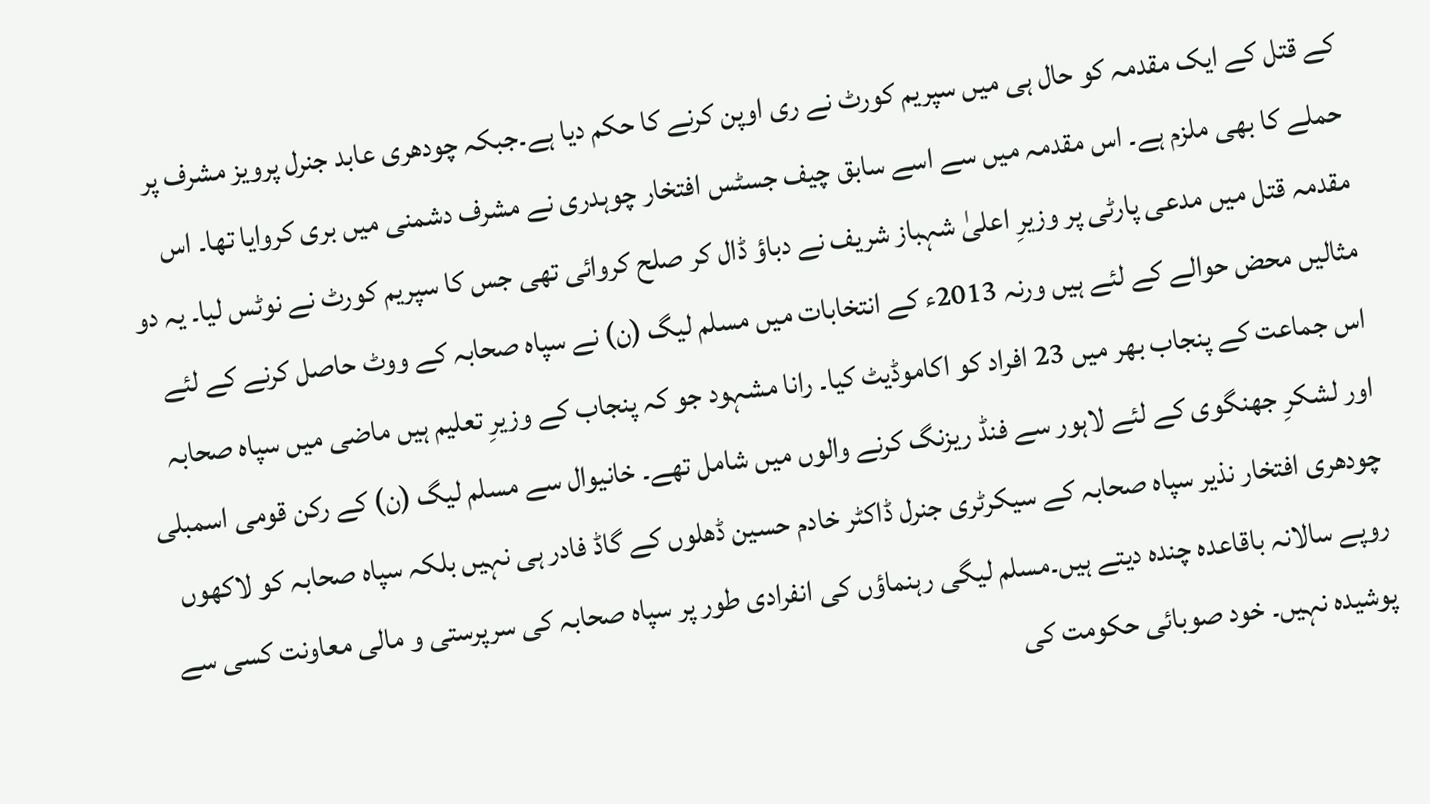کے قتل کے ایک مقدمہ کو حال ہی میں سپریم کورٹ نے ری اوپن کرنے کا حکم دیا ہے۔جبکہ چودھری عابد جنرل پرویز مشرف پر حملے کا بھی ملزم ہے۔ اس مقدمہ میں سے اسے سابق چیف جسٹس افتخار چوہدری نے مشرف دشمنی میں بری کروایا تھا۔ اس مقدمہ قتل میں مدعی پارٹی پر وزیرِ اعلیٰ شہباز شریف نے دباؤ ڈال کر صلح کروائی تھی جس کا سپریم کورٹ نے نوٹس لیا۔ یہ دو مثالیں محض حوالے کے لئے ہیں ورنہ 2013ء کے انتخابات میں مسلم لیگ (ن) نے سپاہ صحابہ کے ووٹ حاصل کرنے کے لئے اس جماعت کے پنجاب بھر میں 23 افراد کو اکاموڈیٹ کیا۔ رانا مشہود جو کہ پنجاب کے وزیرِ تعلیم ہیں ماضی میں سپاہ صحابہ اور لشکرِ جھنگوی کے لئے لاہور سے فنڈ ریزنگ کرنے والوں میں شامل تھے۔ خانیوال سے مسلم لیگ (ن) کے رکن قومی اسمبلی چودھری افتخار نذیر سپاہ صحابہ کے سیکرٹری جنرل ڈاکٹر خادم حسین ڈھلوں کے گاڈ فادر ہی نہیں بلکہ سپاہ صحابہ کو لاکھوں روپے سالانہ باقاعدہ چندہ دیتے ہیں۔مسلم لیگی رہنماؤں کی انفرادی طور پر سپاہ صحابہ کی سرپرستی و مالی معاونت کسی سے پوشیدہ نہیں۔ خود صوبائی حکومت کی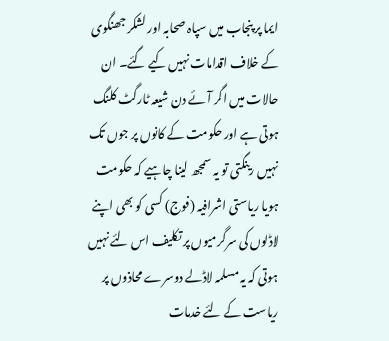ایما پر پنجاب میں سپاہ صحابہ اور لشکر جھنگوی کے خلاف اقدامات نہیں کیے گئے۔ ان حالات میں اگر آئے دن شیعہ ٹارگٹ کلنگ ہوتی ہے اور حکومت کے کانوں پر جوں تک نہیں رینگتی تو یہ سمجھ لینا چاہیے کہ حکومت ہویا ریاستی اشرافیہ (فوج) کسی کو بھی اپنے لاڈلوں کی سرگرمیوں پر تکلیف اس لئے نہیں ہوتی کہ یہ مسلمہ لاڈلے دوسرے محاذوں پر ریاست کے لئے خدمات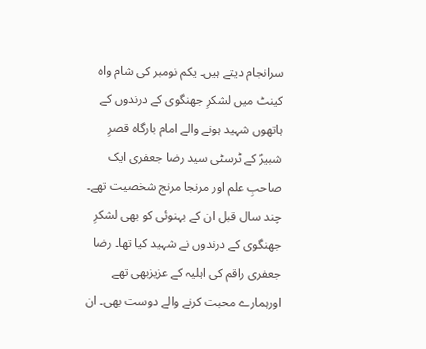سرانجام دیتے ہیں۔ یکم نومبر کی شام واہ کینٹ میں لشکرِ جھنگوی کے درندوں کے ہاتھوں شہید ہونے والے امام بارگاہ قصرِ شبیرؑ کے ٹرسٹی سید رضا جعفری ایک صاحبِ علم اور مرنجا مرنج شخصیت تھے۔ چند سال قبل ان کے بہنوئی کو بھی لشکرِ جھنگوی کے درندوں نے شہید کیا تھا۔ رضا جعفری راقم کی اہلیہ کے عزیزبھی تھے اورہمارے محبت کرنے والے دوست بھی۔ ان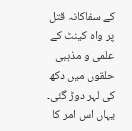کے سفاکانہ قتل پر واہ کینٹ کے علمی و مذہبی حلقوں میں دکھ کی لہر دوڑ گئی۔ یہاں اس امر کا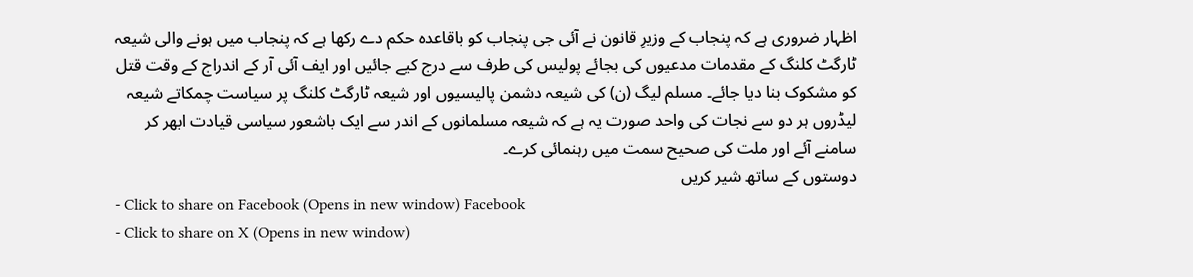اظہار ضروری ہے کہ پنجاب کے وزیرِ قانون نے آئی جی پنجاب کو باقاعدہ حکم دے رکھا ہے کہ پنجاب میں ہونے والی شیعہ ٹارگٹ کلنگ کے مقدمات مدعیوں کی بجائے پولیس کی طرف سے درج کیے جائیں اور ایف آئی آر کے اندراج کے وقت قتل کو مشکوک بنا دیا جائے۔ مسلم لیگ (ن) کی شیعہ دشمن پالیسیوں اور شیعہ ٹارگٹ کلنگ پر سیاست چمکاتے شیعہ لیڈروں ہر دو سے نجات کی واحد صورت یہ ہے کہ شیعہ مسلمانوں کے اندر سے ایک باشعور سیاسی قیادت ابھر کر سامنے آئے اور ملت کی صحیح سمت میں رہنمائی کرے۔
دوستوں کے ساتھ شیر کریں
- Click to share on Facebook (Opens in new window) Facebook
- Click to share on X (Opens in new window)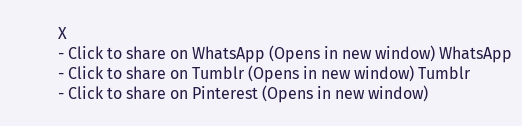X
- Click to share on WhatsApp (Opens in new window) WhatsApp
- Click to share on Tumblr (Opens in new window) Tumblr
- Click to share on Pinterest (Opens in new window)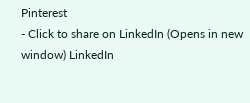Pinterest
- Click to share on LinkedIn (Opens in new window) LinkedIn